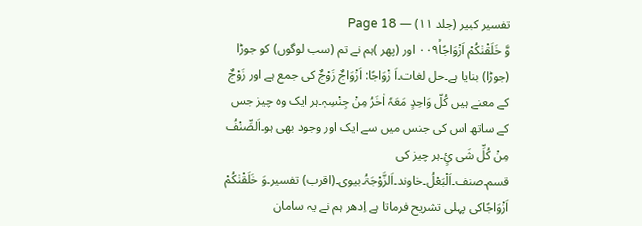تفسیر کبیر (جلد ۱۱) — Page 18
وَّ خَلَقْنٰكُمْ اَزْوَاجًاۙ۰۰۹ اور (پھر )ہم نے تم (سب لوگوں) کو جوڑا (جوڑا) بنایا ہے۔حل لغات۔اَ زْوَاجًا: اَزْوَاجٌ زَوْجٌ کی جمع ہے اور زَوْجٌ کے معنے ہیں کُلّ وَاحِدٍ مَعَہٗ اٰخَرُ مِنْ جِنْسِہٖ۔ہر ایک وہ چیز جس کے ساتھ اس کی جنس میں سے ایک اور وجود بھی ہو۔اَلصِّنْفُ مِنْ کُلِّ شَی ئٍ۔ہر چیز کی قسم۔صنف۔اَلْبَعْلُ۔خاوند۔اَلزَّوْجَۃُ۔بیوی۔(اقرب) تفسیر۔وَ خَلَقْنٰكُمْ اَزْوَاجًاکی پہلی تشریح فرماتا ہے اِدھر ہم نے یہ سامان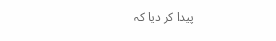پیدا کر دیا کہ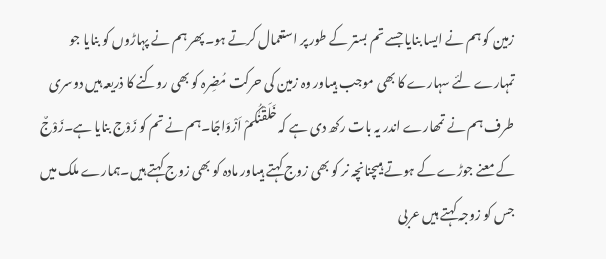زمین کو ہم نے ایسا بنایا جسے تم بستر کے طور پر استعمال کرتے ہو۔پھر ہم نے پہاڑوں کو بنایا جو تمہارے لئے سہارے کا بھی موجب ہیںاور وہ زمین کی حرکت مُضِرہ کو بھی روکنے کا ذریعہ ہیں دوسری طرف ہم نے تمھارے اندر یہ بات رکھ دی ہے کہ خَلَقْنٰکُمْ اَزْوَاجًا۔ہم نے تم کو زَوْج بنایا ہے۔زَوْجٌ کے معنے جوڑے کے ہوتے ہیںچنانچہ نر کو بھی زوج کہتے ہیںاور مادہ کو بھی زوج کہتے ہیں۔ہمارے ملک میں جس کو زوجہ کہتے ہیں عربی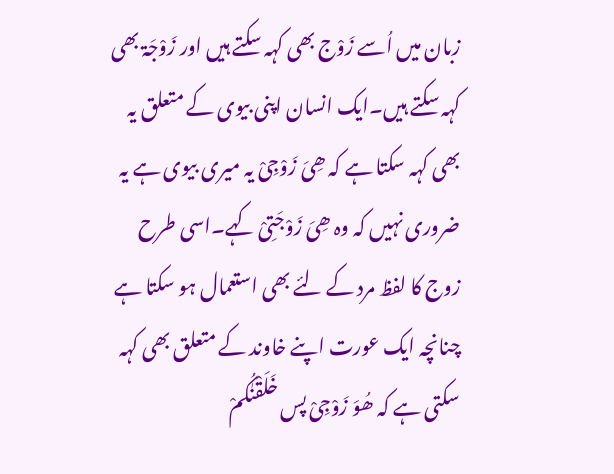زبان میں اُسے زَوْج بھی کہہ سکتے ہیں اور زَوْجَۃ بھی کہہ سکتے ہیں۔ایک انسان اپنی بیوی کے متعلق یہ بھی کہہ سکتا ہے کہ ھِیَ زَوْجِیْ یہ میری بیوی ہے یہ ضروری نہیں کہ وہ ھِیَ زَوْجَتِیْ کہے۔اسی طرح زوج کا لفظ مرد کے لئے بھی استعمال ہو سکتا ہے چنانچہ ایک عورت اپنے خاوند کے متعلق بھی کہہ سکتی ہے کہ ھُوَ زَوْجِیْ پس خَلَقْنٰکُمْ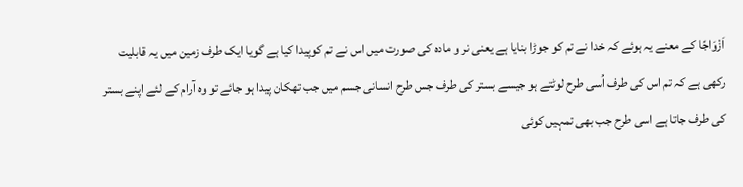اَزْوَاجًا کے معنے یہ ہوئے کہ خدا نے تم کو جوڑا بنایا ہے یعنی نر و مادہ کی صورت میں اس نے تم کوپیدا کیا ہے گویا ایک طرف زمین میں یہ قابلیت رکھی ہے کہ تم اس کی طرف اُسی طرح لوٹتے ہو جیسے بستر کی طرف جس طرح انسانی جسم میں جب تھکان پیدا ہو جائے تو وہ آرام کے لئے اپنے بستر کی طرف جاتا ہے اسی طرح جب بھی تمہیں کوئی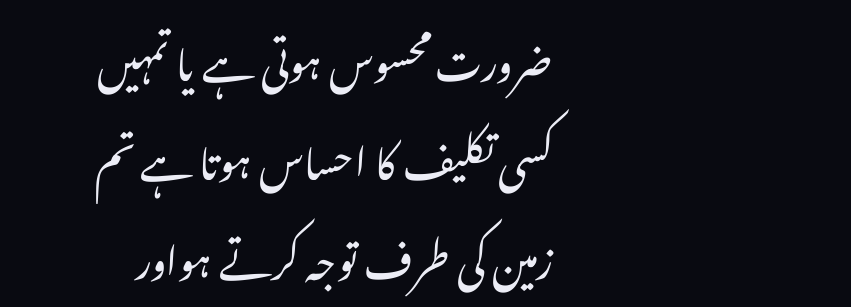ضرورت محسوس ہوتی ہے یا تمہیں کسی تکلیف کا احساس ہوتا ہے تم زمین کی طرف توجہ کرتے ہواور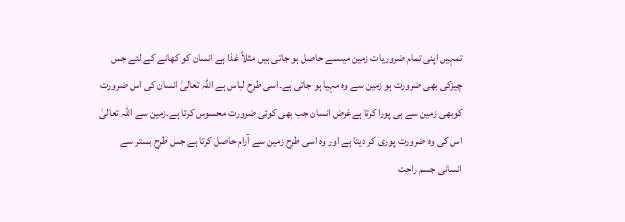تمہیں اپنی تمام ضروریات زمین میںسے حاصل ہو جاتی ہیں مثلاً غذا ہے انسان کو کھانے کے لئے جس چیزکی بھی ضرورت ہو زمین سے وہ مہیا ہو جاتی ہے۔اسی طرح لباس ہے اللہ تعالیٰ انسان کی اس ضرورت کوبھی زمین سے ہی پورا کرتا ہےغرض انسان جب بھی کوئی ضرورت محسوس کرتا ہے۔زمین سے اللہ تعالیٰ اس کی وہ ضرورت پوری کر دیتا ہے اور وہ اسی طرح زمین سے آرام حاصل کرتا ہے جس طرح بستر سے انسانی جسم راحت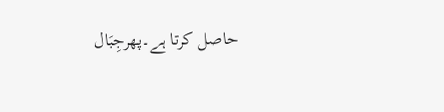حاصل کرتا ہے۔پھرجِبَال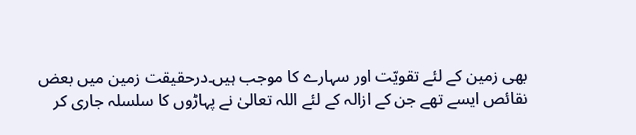بھی زمین کے لئے تقویّت اور سہارے کا موجب ہیں۔درحقیقت زمین میں بعض نقائص ایسے تھے جن کے ازالہ کے لئے اللہ تعالیٰ نے پہاڑوں کا سلسلہ جاری کر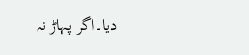دیا۔اگر پہاڑ نہ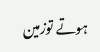ہوتے توزمین